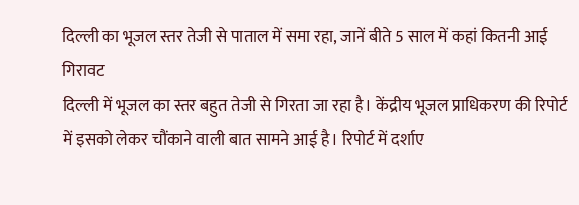दिल्ली का भूजल स्तर तेजी से पाताल में समा रहा, जानें बीते 5 साल में कहां कितनी आई गिरावट
दिल्ली में भूजल का स्तर बहुत तेजी से गिरता जा रहा है। केंद्रीय भूजल प्राधिकरण की रिपोर्ट में इसको लेकर चौंकाने वाली बात सामने आई है। रिपोर्ट में दर्शाए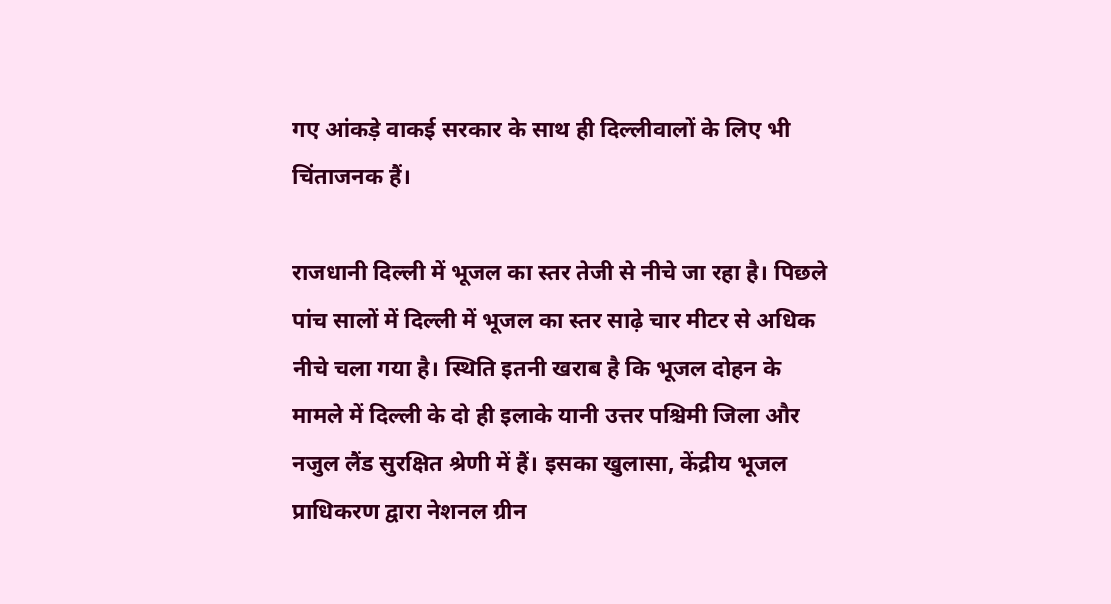गए आंकड़े वाकई सरकार के साथ ही दिल्लीवालों के लिए भी चिंताजनक हैं।

राजधानी दिल्ली में भूजल का स्तर तेजी से नीचे जा रहा है। पिछले पांच सालों में दिल्ली में भूजल का स्तर साढ़े चार मीटर से अधिक नीचे चला गया है। स्थिति इतनी खराब है कि भूजल दोहन के मामले में दिल्ली के दो ही इलाके यानी उत्तर पश्चिमी जिला और नजुल लैंड सुरक्षित श्रेणी में हैं। इसका खुलासा, केंद्रीय भूजल प्राधिकरण द्वारा नेशनल ग्रीन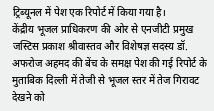ट्रिब्यूनल में पेश एक रिपोर्ट में किया गया है।
केंद्रीय भूजल प्राधिकरण की ओर से एनजीटी प्रमुख जस्टिस प्रकाश श्रीवास्तव और विशेषज्ञ सदस्य डॉ. अफरोज अहमद की बेंच के समक्ष पेश की गई रिपोर्ट के मुताबिक दिल्ली में तेजी से भूजल स्तर में तेज गिरावट देखने को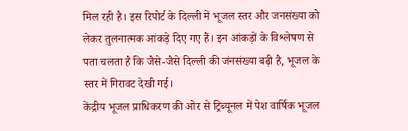मिल रही है। इस रिपोर्ट के दिल्ली में भूजल स्तर और जनसंख्या को लेकर तुलनात्मक आंकड़े दिए गए हैं। इन आंकड़ों के विश्लेषण से पता चलता है कि जैसे-जैसे दिल्ली की जंनसंख्या बढ़ी है, भूजल के स्तर में गिरावट देखी गई।
केंद्रीय भूजल प्राधिकरण की ओर से ट्रिब्यूनल में पेश वार्षिक भूजल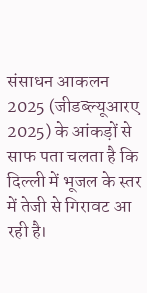संसाधन आकलन 2025 (जीडब्ल्यूआरए 2025) के आंकड़ों से साफ पता चलता है कि दिल्ली में भूजल के स्तर में तेजी से गिरावट आ रही है।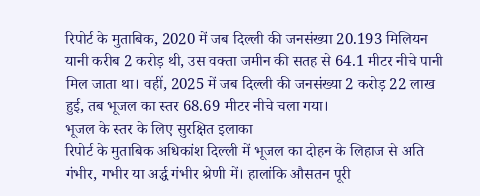रिपोर्ट के मुताबिक, 2020 में जब दिल्ली की जनसंख्या 20.193 मिलियन यानी करीब 2 करोड़ थी, उस वक्ता जमीन की सतह से 64.1 मीटर नीचे पानी मिल जाता था। वहीं, 2025 में जब दिल्ली की जनसंख्या 2 करोड़ 22 लाख हुई, तब भूजल का स्तर 68.69 मीटर नीचे चला गया।
भूजल के स्तर के लिए सुरक्षित इलाका
रिपोर्ट के मुताबिक अधिकांश दिल्ली में भूजल का दोहन के लिहाज से अति गंभीर, गभीर या अर्द्ध गंभीर श्रेणी में। हालांकि औसतन पूरी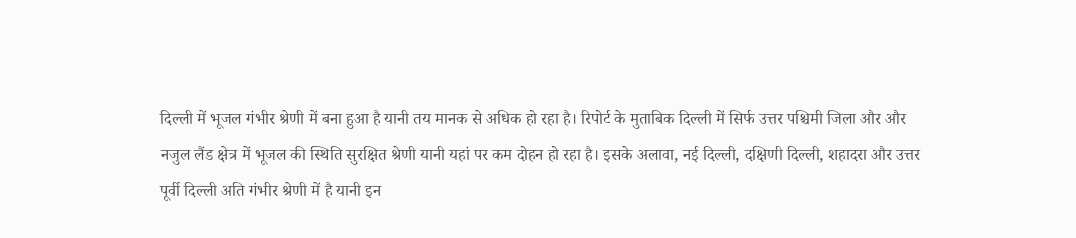दिल्ली में भूजल गंभीर श्रेणी में बना हुआ है यानी तय मानक से अधिक हो रहा है। रिपोर्ट के मुताबिक दिल्ली में सिर्फ उत्तर पश्चिमी जिला और और नजुल लैंड क्षेत्र में भूजल की स्थिति सुरक्षित श्रेणी यानी यहां पर कम दोहन हो रहा है। इसके अलावा, नई दिल्ली, दक्षिणी दिल्ली, शहादरा और उत्तर पूर्वी दिल्ली अति गंभीर श्रेणी में है यानी इन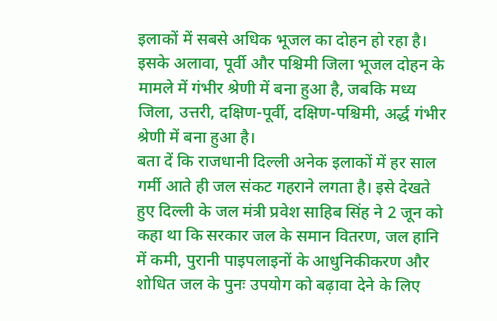इलाकों में सबसे अधिक भूजल का दोहन हो रहा है। इसके अलावा, पूर्वी और पश्चिमी जिला भूजल दोहन के मामले में गंभीर श्रेणी में बना हुआ है, जबकि मध्य जिला, उत्तरी, दक्षिण-पूर्वी, दक्षिण-पश्चिमी, अर्द्ध गंभीर श्रेणी में बना हुआ है।
बता दें कि राजधानी दिल्ली अनेक इलाकों में हर साल गर्मी आते ही जल संकट गहराने लगता है। इसे देखते हुए दिल्ली के जल मंत्री प्रवेश साहिब सिंह ने 2 जून को कहा था कि सरकार जल के समान वितरण, जल हानि में कमी, पुरानी पाइपलाइनों के आधुनिकीकरण और शोधित जल के पुनः उपयोग को बढ़ावा देने के लिए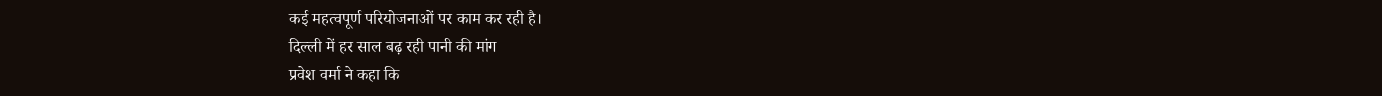कई महत्वपूर्ण परियोजनाओं पर काम कर रही है।
दिल्ली में हर साल बढ़ रही पानी की मांग
प्रवेश वर्मा ने कहा कि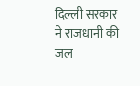दिल्ली सरकार ने राजधानी की जल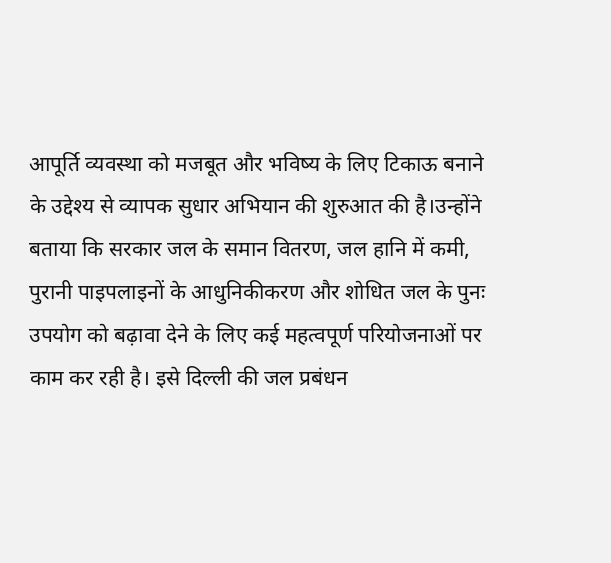आपूर्ति व्यवस्था को मजबूत और भविष्य के लिए टिकाऊ बनाने के उद्देश्य से व्यापक सुधार अभियान की शुरुआत की है।उन्होंने बताया कि सरकार जल के समान वितरण, जल हानि में कमी, पुरानी पाइपलाइनों के आधुनिकीकरण और शोधित जल के पुनः उपयोग को बढ़ावा देने के लिए कई महत्वपूर्ण परियोजनाओं पर काम कर रही है। इसे दिल्ली की जल प्रबंधन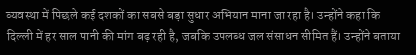व्यवस्था में पिछले कई दशकों का सबसे बड़ा सुधार अभियान माना जा रहा है। उन्होंने कहा कि दिल्ली में हर साल पानी की मांग बढ़ रही है, जबकि उपलब्ध जल संसाधन सीमित हैं। उन्होंने बताया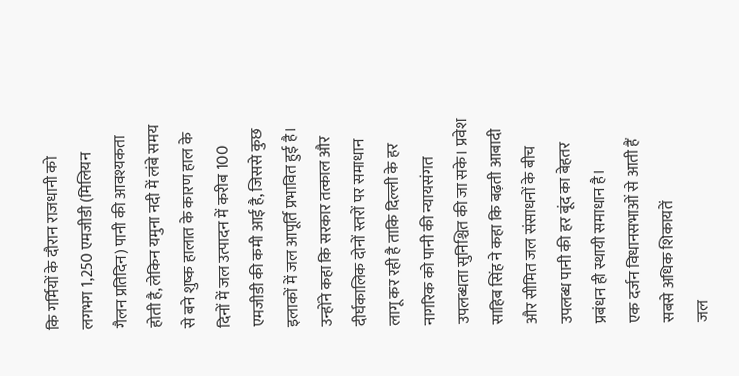कि गर्मियों के दौरान राजधानी को लगभग 1,250 एमजीडी (मिलियन गैलन प्रतिदिन) पानी की आवश्यकता होती है, लेकिन यमुना नदी में लंबे समय से बने शुष्क हालात के कारण हाल के दिनों में जल उत्पादन में करीब 100 एमजीडी की कमी आई है, जिससे कुछ इलाकों में जल आपूर्ति प्रभावित हुई है। उन्होंने कहा कि सरकार तत्काल और दीर्घकालिक दोनों स्तरों पर समाधान लागू कर रही है ताकि दिल्ली के हर नागरिक को पानी की न्यायसंगत उपलब्धता सुनिश्चित की जा सके। प्रवेश साहिब सिंह ने कहा कि बढ़ती आबादी और सीमित जल संसाधनों के बीच उपलब्ध पानी की हर बूंद का बेहतर प्रबंधन ही स्थायी समाधान है।
एक दर्जन विधानसभाओं से आती हैं सबसे अधिक शिकायतें
जल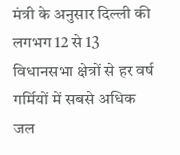मंत्री के अनुसार दिल्ली की लगभग 12 से 13 विधानसभा क्षेत्रों से हर वर्ष गर्मियों में सबसे अधिक जल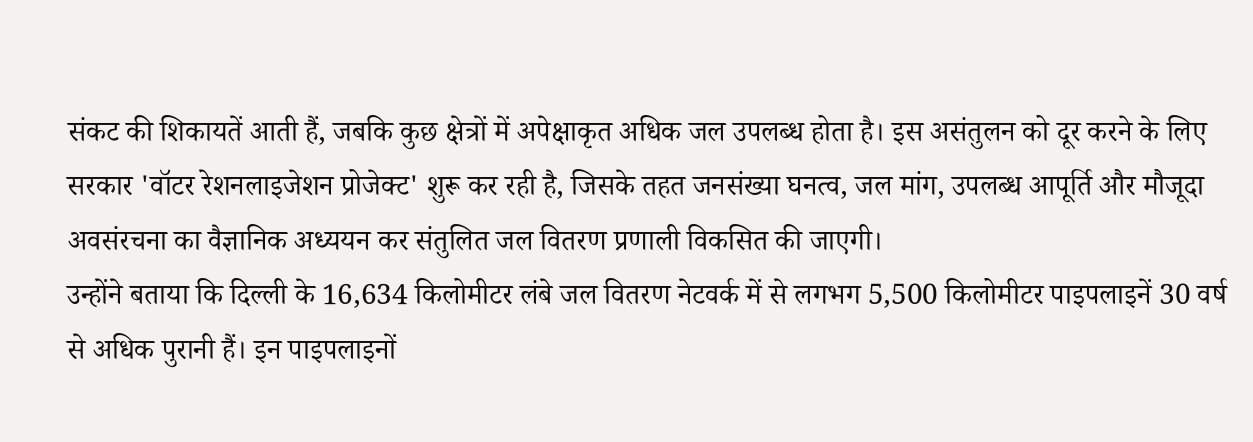संकट की शिकायतें आती हैं, जबकि कुछ क्षेत्रों में अपेक्षाकृत अधिक जल उपलब्ध होता है। इस असंतुलन को दूर करने के लिए सरकार 'वॉटर रेशनलाइजेशन प्रोजेक्ट' शुरू कर रही है, जिसके तहत जनसंख्या घनत्व, जल मांग, उपलब्ध आपूर्ति और मौजूदा अवसंरचना का वैज्ञानिक अध्ययन कर संतुलित जल वितरण प्रणाली विकसित की जाएगी।
उन्होंने बताया कि दिल्ली के 16,634 किलोमीटर लंबे जल वितरण नेटवर्क में से लगभग 5,500 किलोमीटर पाइपलाइनें 30 वर्ष से अधिक पुरानी हैं। इन पाइपलाइनों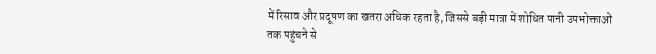में रिसाव और प्रदूषण का खतरा अधिक रहता है, जिससे बड़ी मात्रा में शोधित पानी उपभोक्ताओं तक पहुंचने से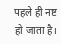पहले ही नष्ट हो जाता है।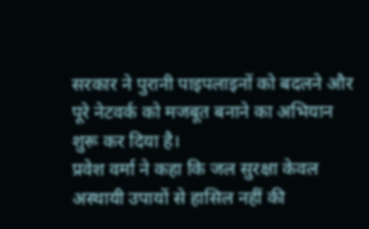सरकार ने पुरानी पाइपलाइनों को बदलने और पूरे नेटवर्क को मजबूत बनाने का अभियान शुरू कर दिया है।
प्रवेश वर्मा ने कहा कि जल सुरक्षा केवल अस्थायी उपायों से हासिल नहीं की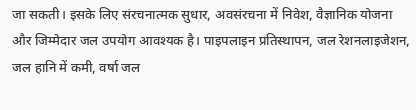जा सकती। इसके लिए संरचनात्मक सुधार, अवसंरचना में निवेश, वैज्ञानिक योजना और जिम्मेदार जल उपयोग आवश्यक है। पाइपलाइन प्रतिस्थापन, जल रेशनलाइजेशन, जल हानि में कमी, वर्षा जल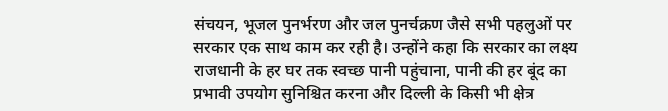संचयन, भूजल पुनर्भरण और जल पुनर्चक्रण जैसे सभी पहलुओं पर सरकार एक साथ काम कर रही है। उन्होंने कहा कि सरकार का लक्ष्य राजधानी के हर घर तक स्वच्छ पानी पहुंचाना, पानी की हर बूंद का प्रभावी उपयोग सुनिश्चित करना और दिल्ली के किसी भी क्षेत्र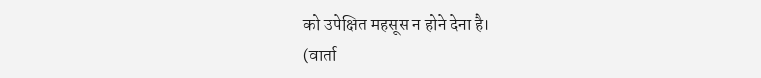को उपेक्षित महसूस न होने देना है।
(वार्ता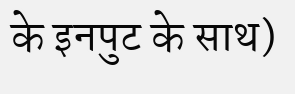के इनपुट के साथ)